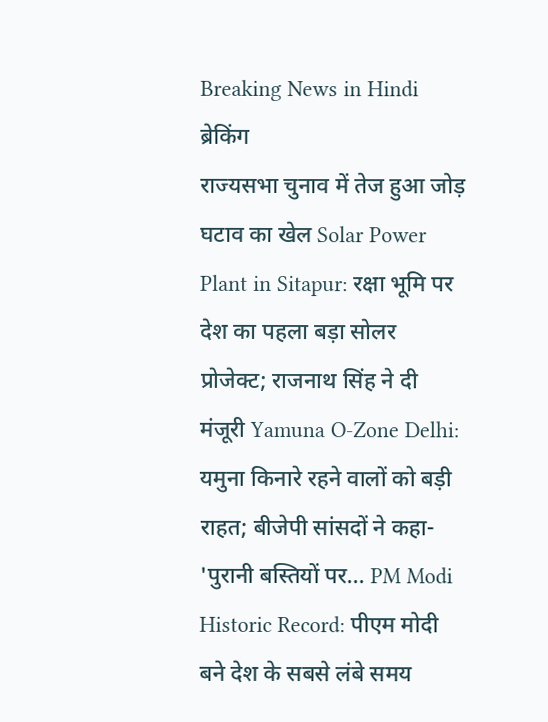Breaking News in Hindi
ब्रेकिंग
राज्यसभा चुनाव में तेज हुआ जोड़ घटाव का खेल Solar Power Plant in Sitapur: रक्षा भूमि पर देश का पहला बड़ा सोलर प्रोजेक्ट; राजनाथ सिंह ने दी मंजूरी Yamuna O-Zone Delhi: यमुना किनारे रहने वालों को बड़ी राहत; बीजेपी सांसदों ने कहा- 'पुरानी बस्तियों पर... PM Modi Historic Record: पीएम मोदी बने देश के सबसे लंबे समय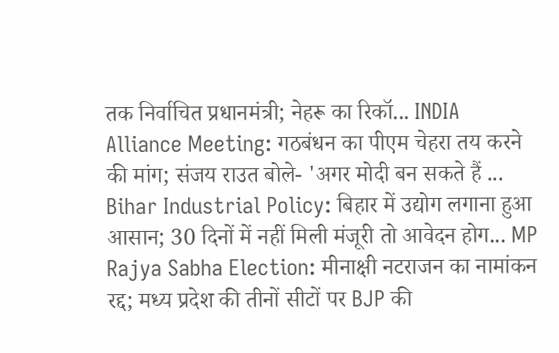तक निर्वाचित प्रधानमंत्री; नेहरू का रिकॉ... INDIA Alliance Meeting: गठबंधन का पीएम चेहरा तय करने की मांग; संजय राउत बोले- 'अगर मोदी बन सकते हैं ... Bihar Industrial Policy: बिहार में उद्योग लगाना हुआ आसान; 30 दिनों में नहीं मिली मंजूरी तो आवेदन होग... MP Rajya Sabha Election: मीनाक्षी नटराजन का नामांकन रद्द; मध्य प्रदेश की तीनों सीटों पर BJP की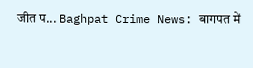जीत प... Baghpat Crime News: बागपत में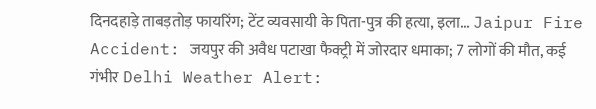दिनदहाड़े ताबड़तोड़ फायरिंग; टेंट व्यवसायी के पिता-पुत्र की हत्या, इला... Jaipur Fire Accident: जयपुर की अवैध पटाखा फैक्ट्री में जोरदार धमाका; 7 लोगों की मौत, कई गंभीर Delhi Weather Alert: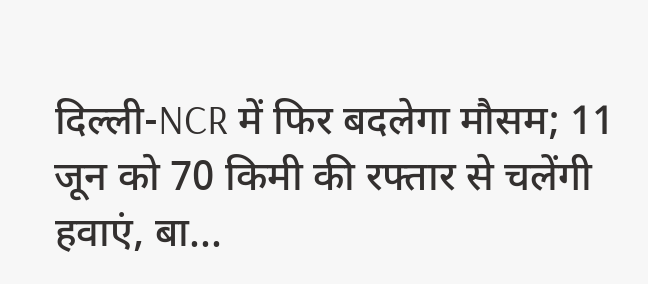दिल्ली-NCR में फिर बदलेगा मौसम; 11 जून को 70 किमी की रफ्तार से चलेंगी हवाएं, बा...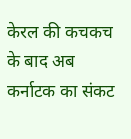केरल की कचकच के बाद अब कर्नाटक का संकट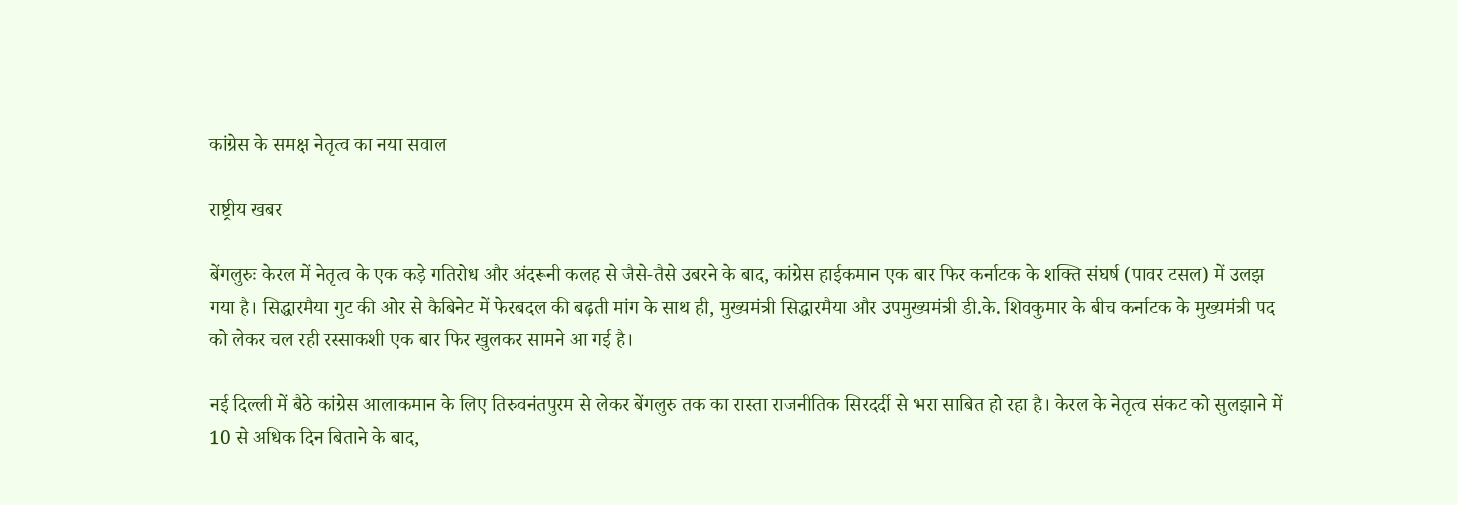कांग्रेस के समक्ष नेतृत्व का नया सवाल

राष्ट्रीय खबर

बेंगलुरुः केरल में नेतृत्व के एक कड़े गतिरोध और अंदरूनी कलह से जैसे-तैसे उबरने के बाद, कांग्रेस हाईकमान एक बार फिर कर्नाटक के शक्ति संघर्ष (पावर टसल) में उलझ गया है। सिद्धारमैया गुट की ओर से कैबिनेट में फेरबदल की बढ़ती मांग के साथ ही, मुख्यमंत्री सिद्धारमैया और उपमुख्यमंत्री डी.के. शिवकुमार के बीच कर्नाटक के मुख्यमंत्री पद को लेकर चल रही रस्साकशी एक बार फिर खुलकर सामने आ गई है।

नई दिल्ली में बैठे कांग्रेस आलाकमान के लिए तिरुवनंतपुरम से लेकर बेंगलुरु तक का रास्ता राजनीतिक सिरदर्दी से भरा साबित हो रहा है। केरल के नेतृत्व संकट को सुलझाने में 10 से अधिक दिन बिताने के बाद,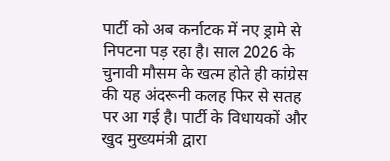पार्टी को अब कर्नाटक में नए ड्रामे से निपटना पड़ रहा है। साल 2026 के चुनावी मौसम के खत्म होते ही कांग्रेस की यह अंदरूनी कलह फिर से सतह पर आ गई है। पार्टी के विधायकों और खुद मुख्यमंत्री द्वारा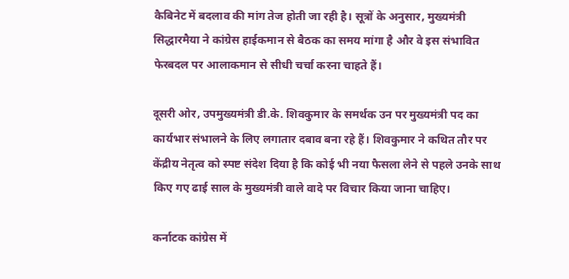कैबिनेट में बदलाव की मांग तेज होती जा रही है। सूत्रों के अनुसार, मुख्यमंत्री सिद्धारमैया ने कांग्रेस हाईकमान से बैठक का समय मांगा है और वे इस संभावित फेरबदल पर आलाकमान से सीधी चर्चा करना चाहते हैं।

दूसरी ओर, उपमुख्यमंत्री डी.के. शिवकुमार के समर्थक उन पर मुख्यमंत्री पद का कार्यभार संभालने के लिए लगातार दबाव बना रहे हैं। शिवकुमार ने कथित तौर पर केंद्रीय नेतृत्व को स्पष्ट संदेश दिया है कि कोई भी नया फैसला लेने से पहले उनके साथ किए गए ढाई साल के मुख्यमंत्री वाले वादे पर विचार किया जाना चाहिए।

कर्नाटक कांग्रेस में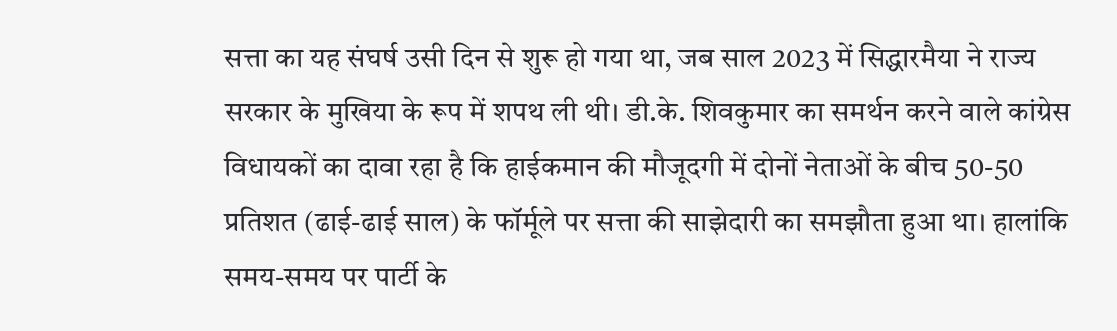सत्ता का यह संघर्ष उसी दिन से शुरू हो गया था, जब साल 2023 में सिद्धारमैया ने राज्य सरकार के मुखिया के रूप में शपथ ली थी। डी.के. शिवकुमार का समर्थन करने वाले कांग्रेस विधायकों का दावा रहा है कि हाईकमान की मौजूदगी में दोनों नेताओं के बीच 50-50 प्रतिशत (ढाई-ढाई साल) के फॉर्मूले पर सत्ता की साझेदारी का समझौता हुआ था। हालांकि समय-समय पर पार्टी के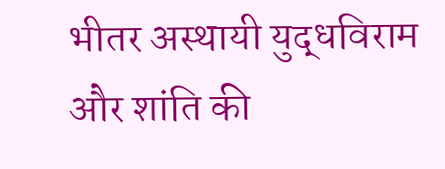भीतर अस्थायी युद्धविराम और शांति की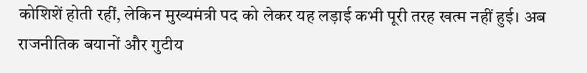कोशिशें होती रहीं, लेकिन मुख्यमंत्री पद को लेकर यह लड़ाई कभी पूरी तरह खत्म नहीं हुई। अब राजनीतिक बयानों और गुटीय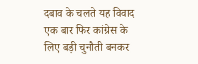दबाव के चलते यह विवाद एक बार फिर कांग्रेस के लिए बड़ी चुनौती बनकर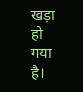खड़ा हो गया है।